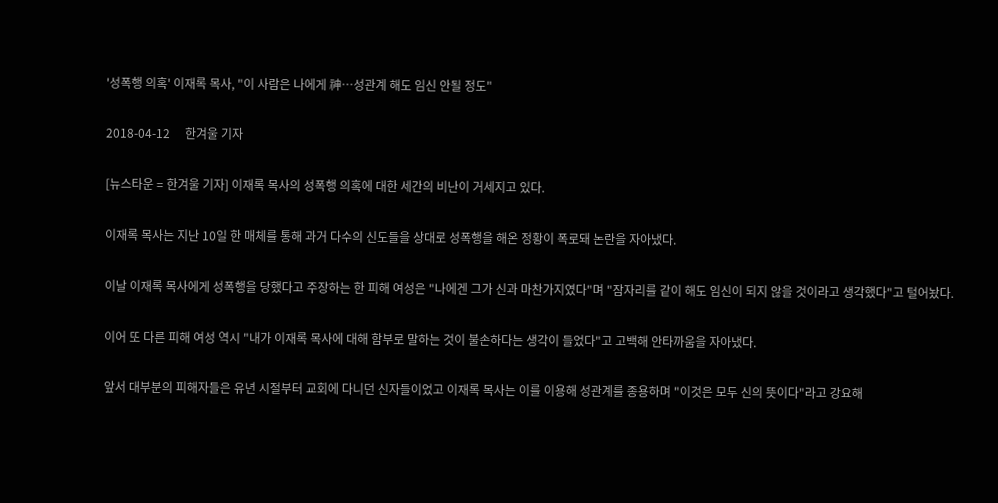'성폭행 의혹' 이재록 목사, "이 사람은 나에게 神…성관계 해도 임신 안될 정도"

2018-04-12     한겨울 기자

[뉴스타운 = 한겨울 기자] 이재록 목사의 성폭행 의혹에 대한 세간의 비난이 거세지고 있다.

이재록 목사는 지난 10일 한 매체를 통해 과거 다수의 신도들을 상대로 성폭행을 해온 정황이 폭로돼 논란을 자아냈다.

이날 이재록 목사에게 성폭행을 당했다고 주장하는 한 피해 여성은 "나에겐 그가 신과 마찬가지였다"며 "잠자리를 같이 해도 임신이 되지 않을 것이라고 생각했다"고 털어놨다.

이어 또 다른 피해 여성 역시 "내가 이재록 목사에 대해 함부로 말하는 것이 불손하다는 생각이 들었다"고 고백해 안타까움을 자아냈다.

앞서 대부분의 피해자들은 유년 시절부터 교회에 다니던 신자들이었고 이재록 목사는 이를 이용해 성관계를 종용하며 "이것은 모두 신의 뜻이다"라고 강요해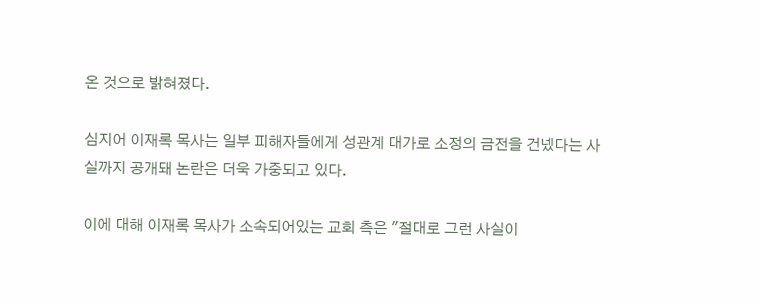온 것으로 밝혀졌다.

심지어 이재록 목사는 일부 피해자들에게 성관계 대가로 소정의 금전을 건넸다는 사실까지 공개돼 논란은 더욱 가중되고 있다.

이에 대해 이재록 목사가 소속되어있는 교회 측은 "절대로 그런 사실이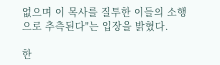없으며 이 목사를 질투한 이들의 소행으로 추측된다"는 입장을 밝혔다.

한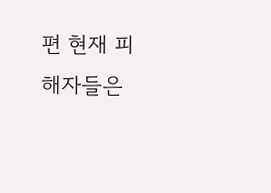편 현재 피해자들은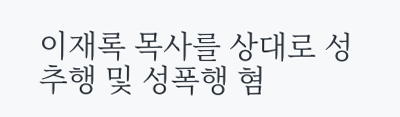이재록 목사를 상대로 성추행 및 성폭행 혐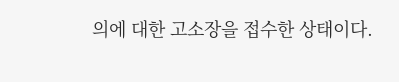의에 대한 고소장을 접수한 상태이다.